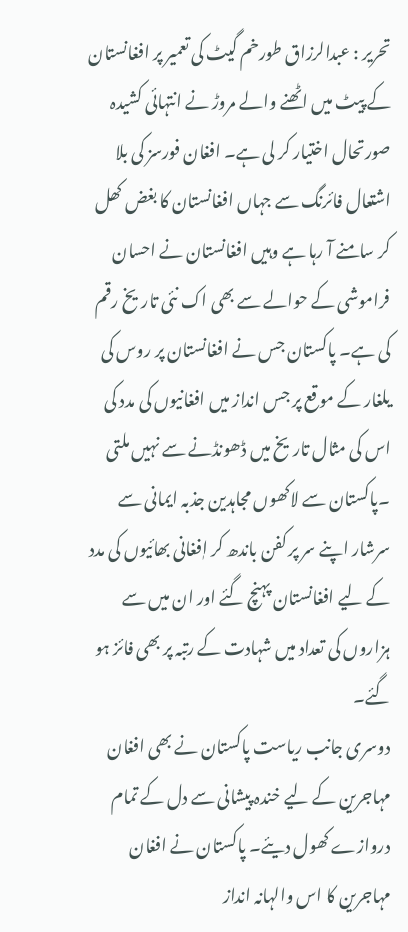تحریر : عبدالرزاق طورخم گیٹ کی تعمیر پر افغانستان کے پیٹ میں اٹھنے والے مروڑ نے انتہائی کشیدہ صورتحال اختیار کر لی ہے۔ افغان فورسز کی بلا اشتعال فائرنگ سے جہاں افغانستان کا بغض کھل کر سامنے آ رہا ہے وہیں افغانستان نے احسان فراموشی کے حوالے سے بھی اک نئی تاریخ رقم کی ہے۔ پاکستان جس نے افغانستان پر روس کی یلغار کے موقع پر جس انداز میں افغانیوں کی مدد کی اس کی مثال تاریخ میں ڈھونڈنے سے نہیں ملتی ۔پاکستان سے لاکھوں مجاہدین جذبہ ایمانی سے سرشار اپنے سر پر کفن باندھ کر اٖفغانی بھائیوں کی مدد کے لیے افغانستان پہنچ گئے اور ان میں سے ہزاروں کی تعداد میں شہادت کے رتبہ پر بھی فائز ہو گئے۔
دوسری جانب ریاست پاکستان نے بھی افغان مہاجرین کے لیے خندہ پیشانی سے دل کے تمام دروازے کھول دیئے۔ پاکستان نے افغان مہاجرین کا اس والہانہ انداز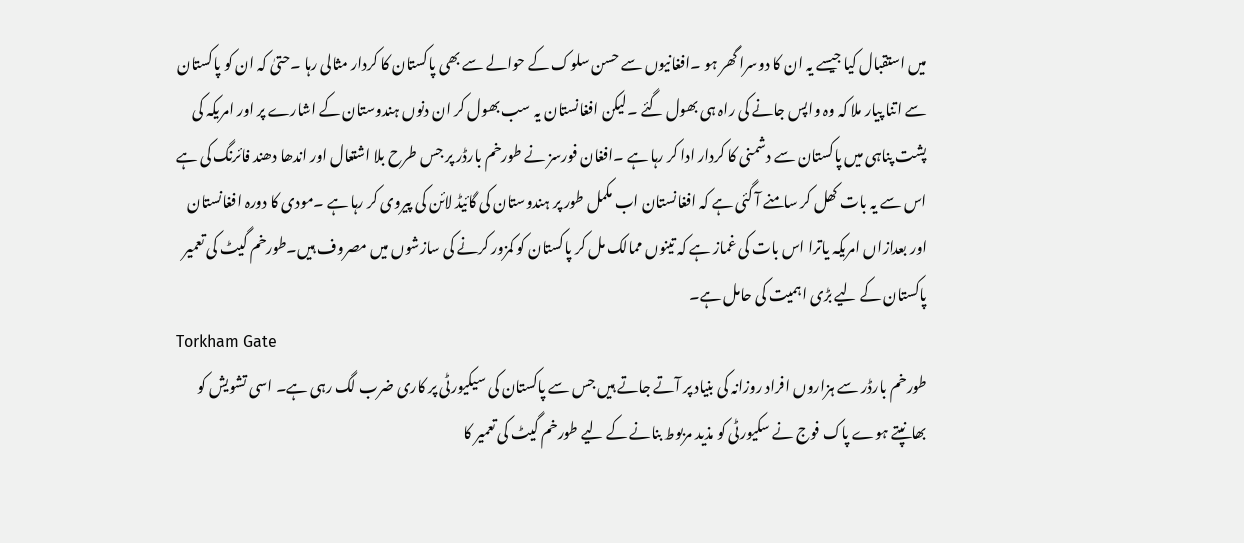میں استقبال کیا جیسے یہ ان کا دوسرا گھر ہو ۔افغانیوں سے حسن سلوک کے حوالے سے بھی پاکستان کا کردار مثالی رہا ۔حتیٰ کہ ان کو پاکستان سے اتنا پیار ملا کہ وہ واپس جانے کی راہ ہی بھول گئے ۔لیکن افغانستان یہ سب بھول کر ان دنوں ہندوستان کے اشارے پر اور امریکہ کی پشت پناہی میں پاکستان سے دشمنی کا کردار ادا کر رہا ہے ۔افغان فورسز نے طورخم بارڈر پر جس طرح بلا اشتعال اور اندھا دھند فائرنگ کی ہے اس سے یہ بات کھل کر سامنے آ گئی ہے کہ افغانستان اب مکمل طور پر ہندوستان کی گائیڈ لائن کی پیروی کر رہا ہے ۔مودی کا دورہ افغانستان اور بعدازاں امریکہ یاترا اس بات کی غماز ہے کہ تینوں ممالک مل کر پاکستان کو کمزور کرنے کی سازشوں میں مصروف ہیں۔طورخم گیٹ کی تعمیر پاکستان کے لیے بڑی اہمیت کی حامل ہے۔
Torkham Gate
طورخم بارڈر سے ہزاروں افراد روزانہ کی بنیاد پر آتے جاتے ہیں جس سے پاکستان کی سیکیورٹی پر کاری ضرب لگ رہی ہے۔ اسی تشویش کو بھانپتے ہوے پاک فوج نے سکیورٹی کو مذید مربوط بنانے کے لیے طورخم گیٹ کی تعمیر کا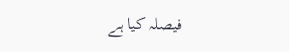فیصلہ کیا ہے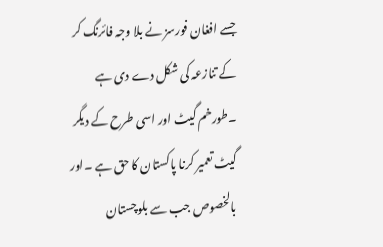جسے افغان فورسز نے بلا وجہ فائرنگ کر کے تنازعہ کی شکل دے دی ہے ۔طورخم گیٹ اور اسی طرح کے دیگر گیٹ تعمیر کرنا پاکستان کا حق ہے ۔اور بالخصوص جب سے بلوچستان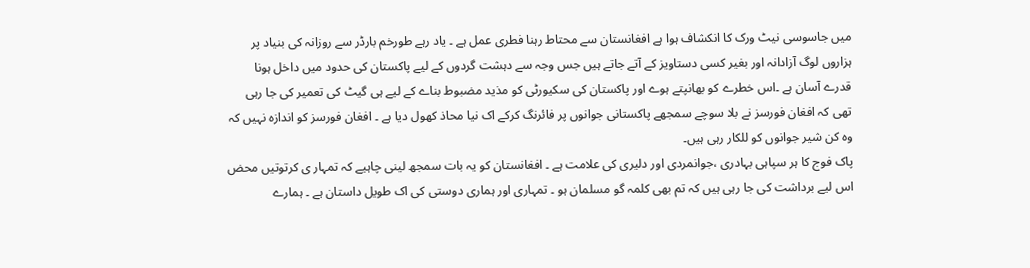میں جاسوسی نیٹ ورک کا انکشاف ہوا ہے افغانستان سے محتاط رہنا فطری عمل ہے ۔ یاد رہے طورخم بارڈر سے روزانہ کی بنیاد پر ہزاروں لوگ آزادانہ اور بغیر کسی دستاویز کے آتے جاتے ہیں جس وجہ سے دہشت گردوں کے لیے پاکستان کی حدود میں داخل ہونا قدرے آسان ہے ۔اس خطرے کو بھانپتے ہوے اور پاکستان کی سکیورٹی کو مذید مضبوط بناے کے لیے ہی گیٹ کی تعمیر کی جا رہی تھی کہ افغان فورسز نے بلا سوچے سمجھے پاکستانی جوانوں پر فائرنگ کرکے اک نیا محاذ کھول دیا ہے ۔ افغان فورسز کو اندازہ نہیں کہ وہ کن شیر جوانوں کو للکار رہی ہیں۔
پاک فوج کا ہر سپاہی بہادری ،جوانمردی اور دلیری کی علامت ہے ۔ افغانستان کو یہ بات سمجھ لینی چاہیے کہ تمہار ی کرتوتیں محض اس لیے برداشت کی جا رہی ہیں کہ تم بھی کلمہ گو مسلمان ہو ۔ تمہاری اور ہماری دوستی کی اک طویل داستان ہے ۔ ہمارے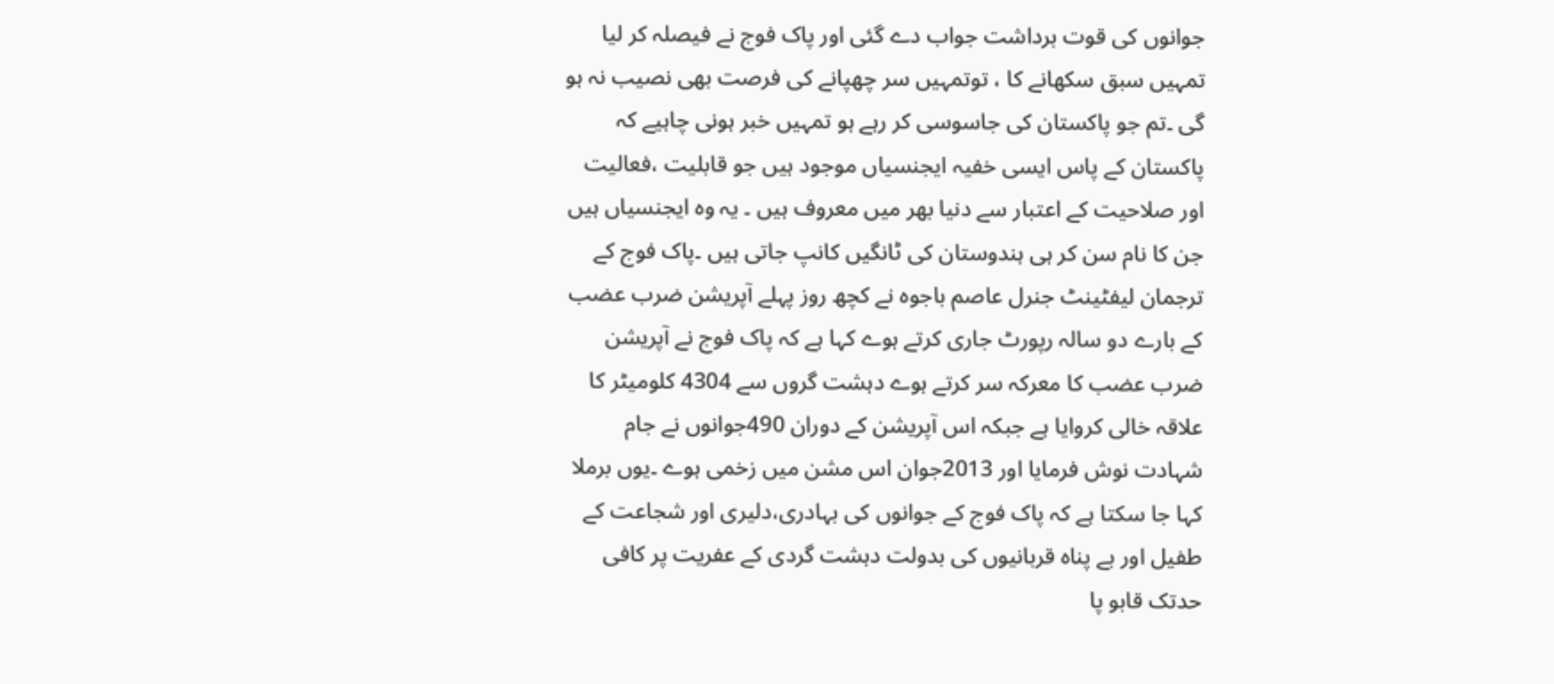جوانوں کی قوت برداشت جواب دے گئی اور پاک فوج نے فیصلہ کر لیا تمہیں سبق سکھانے کا ، توتمہیں سر چھپانے کی فرصت بھی نصیب نہ ہو گی ۔تم جو پاکستان کی جاسوسی کر رہے ہو تمہیں خبر ہونی چاہیے کہ پاکستان کے پاس ایسی خفیہ ایجنسیاں موجود ہیں جو قابلیت ،فعالیت اور صلاحیت کے اعتبار سے دنیا بھر میں معروف ہیں ۔ یہ وہ ایجنسیاں ہیں جن کا نام سن کر ہی ہندوستان کی ٹانگیں کانپ جاتی ہیں ۔پاک فوج کے ترجمان لیفٹینٹ جنرل عاصم باجوہ نے کچھ روز پہلے آپریشن ضرب عضب کے بارے دو سالہ رپورٹ جاری کرتے ہوے کہا ہے کہ پاک فوج نے آپریشن ضرب عضب کا معرکہ سر کرتے ہوے دہشت گروں سے 4304 کلومیٹر کا علاقہ خالی کروایا ہے جبکہ اس آپریشن کے دوران 490جوانوں نے جام شہادت نوش فرمایا اور 2013جوان اس مشن میں زخمی ہوے ۔یوں برملا کہا جا سکتا ہے کہ پاک فوج کے جوانوں کی بہادری،دلیری اور شجاعت کے طفیل اور بے پناہ قربانیوں کی بدولت دہشت گردی کے عفریت پر کافی حدتک قابو پا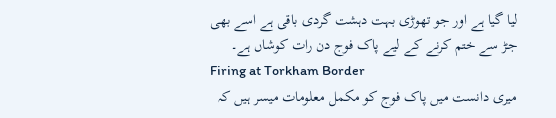لیا گیا ہے اور جو تھوڑی بہت دہشت گردی باقی ہے اسے بھی جڑ سے ختم کرنے کے لیے پاک فوج دن رات کوشاں ہے۔
Firing at Torkham Border
میری دانست میں پاک فوج کو مکمل معلومات میسر ہیں کہ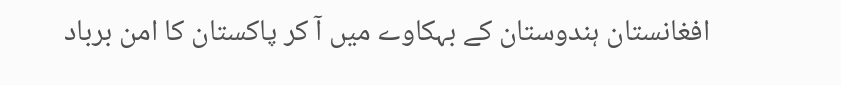افغانستان ہندوستان کے بہکاوے میں آ کر پاکستان کا امن برباد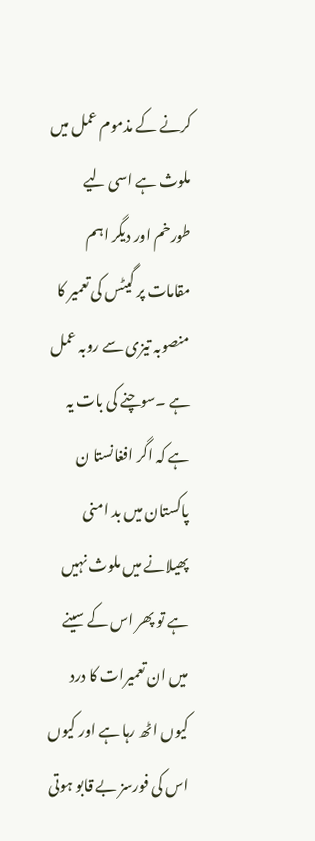کرنے کے مذموم عمل میں ملوث ہے اسی لیے طورخم اور دیگر اہم مقامات پر گیٹس کی تعمیر کا منصوبہ تیزی سے روبہ عمل ہے ۔سوچنے کی بات یہ ہے کہ اگر افغانستا ن پاکستان میں بد امنی پھیلانے میں ملوث نہیں ہے تو پھر اس کے سینے میں ان تعمیرات کا درد کیوں اٹھ رہا ہے اور کیوں اس کی فورسز بے قابو ہوتی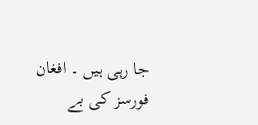جا رہی ہیں ۔ افغان فورسز کی بے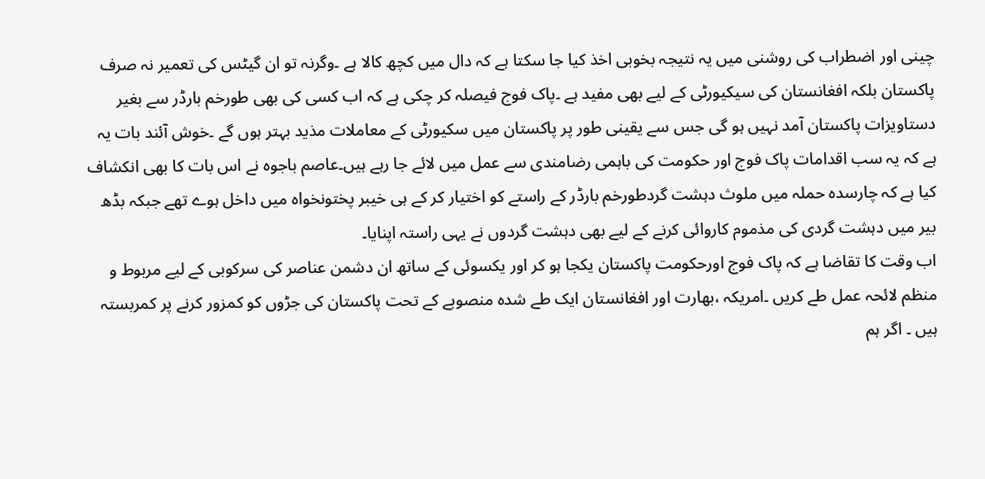چینی اور اضطراب کی روشنی میں یہ نتیجہ بخوبی اخذ کیا جا سکتا ہے کہ دال میں کچھ کالا ہے ۔وگرنہ تو ان گیٹس کی تعمیر نہ صرف پاکستان بلکہ افغانستان کی سیکیورٹی کے لیے بھی مفید ہے ۔پاک فوج فیصلہ کر چکی ہے کہ اب کسی کی بھی طورخم بارڈر سے بغیر دستاویزات پاکستان آمد نہیں ہو گی جس سے یقینی طور پر پاکستان میں سکیورٹی کے معاملات مذید بہتر ہوں گے ۔خوش آئند بات یہ ہے کہ یہ سب اقدامات پاک فوج اور حکومت کی باہمی رضامندی سے عمل میں لائے جا رہے ہیں۔عاصم باجوہ نے اس بات کا بھی انکشاف کیا ہے کہ چارسدہ حملہ میں ملوث دہشت گردطورخم بارڈر کے راستے کو اختیار کر کے ہی خیبر پختونخواہ میں داخل ہوے تھے جبکہ بڈھ بیر میں دہشت گردی کی مذموم کاروائی کرنے کے لیے بھی دہشت گردوں نے یہی راستہ اپنایا۔
اب وقت کا تقاضا ہے کہ پاک فوج اورحکومت پاکستان یکجا ہو کر اور یکسوئی کے ساتھ ان دشمن عناصر کی سرکوبی کے لیے مربوط و منظم لائحہ عمل طے کریں ۔امریکہ ،بھارت اور افغانستان ایک طے شدہ منصوبے کے تحت پاکستان کی جڑوں کو کمزور کرنے پر کمربستہ ہیں ۔ اگر ہم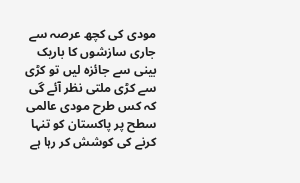مودی کی کچھ عرصہ سے جاری سازشوں کا باریک بینی سے جائزہ لیں تو کڑی سے کڑی ملتی نظر آئے گی کہ کس طرح مودی عالمی سطح پر پاکستان کو تنہا کرنے کی کوشش کر رہا ہے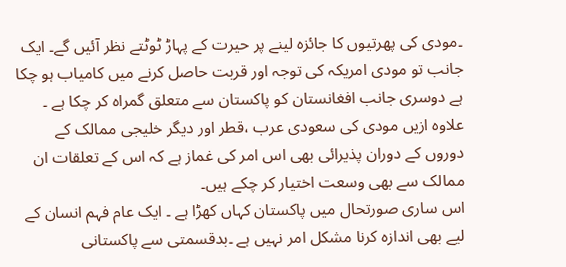۔مودی کی پھرتیوں کا جائزہ لینے پر حیرت کے پہاڑ ٹوٹتے نظر آئیں گے۔ ایک جانب تو مودی امریکہ کی توجہ اور قربت حاصل کرنے میں کامیاب ہو چکا ہے دوسری جانب افغانستان کو پاکستان سے متعلق گمراہ کر چکا ہے ۔ علاوہ ازیں مودی کی سعودی عرب ،قطر اور دیگر خلیجی ممالک کے دوروں کے دوران پذیرائی بھی اس امر کی غماز ہے کہ اس کے تعلقات ان ممالک سے بھی وسعت اختیار کر چکے ہیں۔
اس ساری صورتحال میں پاکستان کہاں کھڑا ہے ۔ ایک عام فہم انسان کے لیے بھی اندازہ کرنا مشکل امر نہیں ہے ۔بدقسمتی سے پاکستانی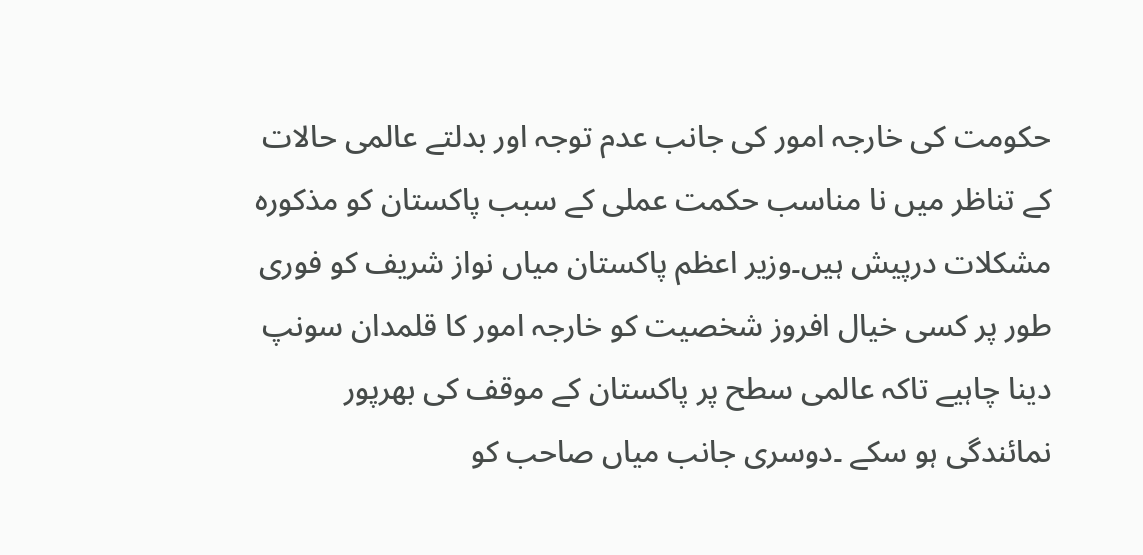حکومت کی خارجہ امور کی جانب عدم توجہ اور بدلتے عالمی حالات کے تناظر میں نا مناسب حکمت عملی کے سبب پاکستان کو مذکورہ مشکلات درپیش ہیں۔وزیر اعظم پاکستان میاں نواز شریف کو فوری طور پر کسی خیال افروز شخصیت کو خارجہ امور کا قلمدان سونپ دینا چاہیے تاکہ عالمی سطح پر پاکستان کے موقف کی بھرپور نمائندگی ہو سکے ۔دوسری جانب میاں صاحب کو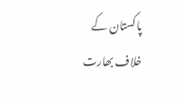پاکستان کے خلاف بھارت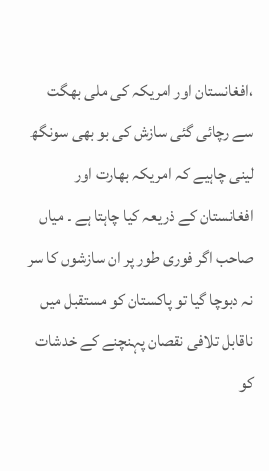،افغانستان اور امریکہ کی ملی بھگت سے رچائی گئی سازش کی بو بھی سونگھ لینی چاہیے کہ امریکہ بھارت اور افغانستان کے ذریعہ کیا چاہتا ہے ۔ میاں صاحب اگر فوری طور پر ان سازشوں کا سر نہ دبوچا گیا تو پاکستان کو مستقبل میں ناقابل تلافی نقصان پہنچنے کے خدشات کو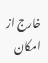خارج از امکان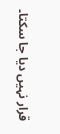قرار نہیں دیا جا سکتا۔